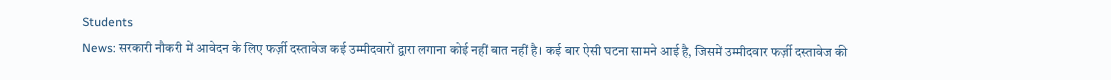Students
News: सरकारी नौकरी में आवेदन के लिए फर्ज़ी दस्तावेज कई उम्मीदवारों द्वारा लगाना कोई नहीं बात नहीं है। कई बार ऐसी घटना सामने आई है, जिसमें उम्मीदवार फर्ज़ी दस्तावेज की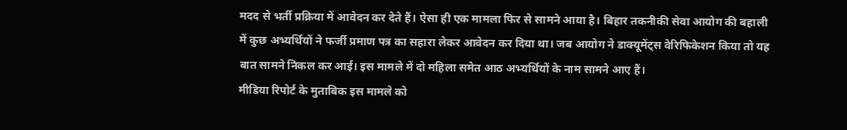मदद से भर्ती प्रक्रिया में आवेदन कर देते हैं। ऐसा ही एक मामला फिर से सामने आया है। बिहार तकनीकी सेवा आयोग की बहाली में कुछ अभ्यर्थियों ने फर्जी प्रमाण पत्र का सहारा लेकर आवेदन कर दिया था। जब आयोग ने डाक्यूमेंट्स वेरिफिकेशन किया तो यह बात सामने निकल कर आई। इस मामले में दो महिला समेत आठ अभ्यर्थियों के नाम सामने आए हैं।
मीडिया रिपोर्ट के मुताबिक इस मामले को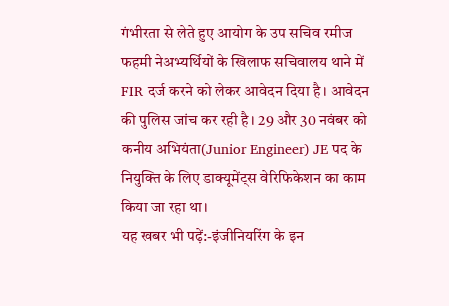गंभीरता से लेते हुए आयोग के उप सचिव रमीज फहमी नेअभ्यर्थियों के खिलाफ सचिवालय थाने में FIR दर्ज करने को लेकर आवेदन दिया है। आवेदन की पुलिस जांच कर रही है। 29 और 30 नवंबर को कनीय अभियंता(Junior Engineer) JE पद के नियुक्ति के लिए डाक्यूमेंट्स वेरिफिकेशन का काम किया जा रहा था।
यह खबर भी पढ़ें:-इंजीनियरिंग के इन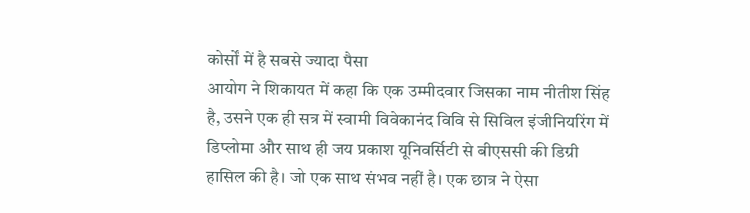कोर्सों में है सबसे ज्यादा पैसा
आयोग ने शिकायत में कहा कि एक उम्मीदवार जिसका नाम नीतीश सिंह है, उसने एक ही सत्र में स्वामी विवेकानंद विवि से सिविल इंजीनियरिंग में डिप्लोमा और साथ ही जय प्रकाश यूनिवर्सिटी से बीएससी की डिग्री हासिल की है। जो एक साथ संभव नहीं है। एक छात्र ने ऐसा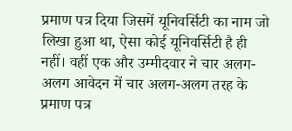प्रमाण पत्र दिया जिसमें यूनिवर्सिटी का नाम जो लिखा हुआ था, ऐसा कोई यूनिवर्सिटी है ही नहीं। वहीं एक और उम्मीदवार ने चार अलग-अलग आवेदन में चार अलग-अलग तरह के प्रमाण पत्र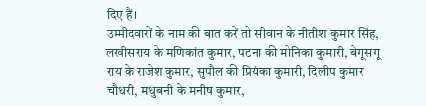दिए हैं।
उम्मीदवारों के नाम की बात करें तो सीवान के नीतीश कुमार सिंह, लखीसराय के मणिकांत कुमार, पटना की मोनिका कुमारी, बेगूसगू राय के राजेश कुमार, सुपौल की प्रियंका कुमारी, दिलीप कुमार चौधरी, मधुबनी के मनीष कुमार,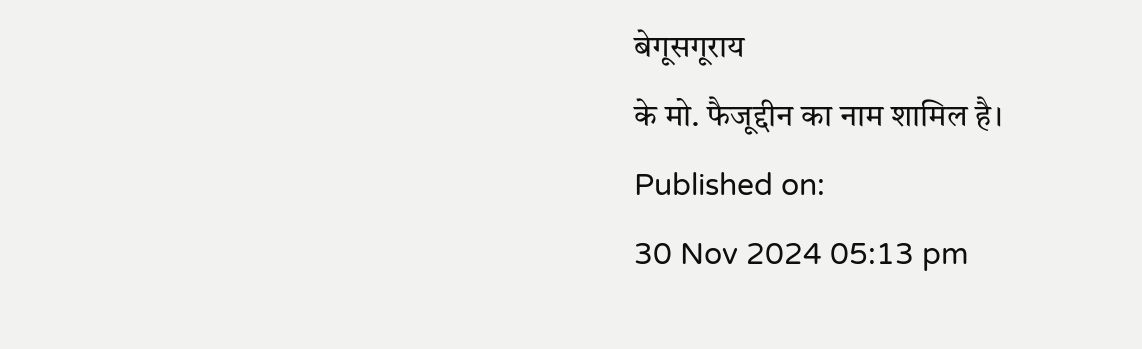बेगूसगूराय
के मो. फैजूद्दीन का नाम शामिल है।
Published on:
30 Nov 2024 05:13 pm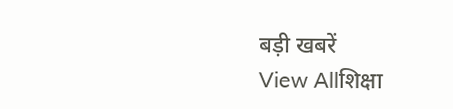बड़ी खबरें
View Allशिक्षा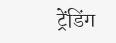ट्रेंडिंग